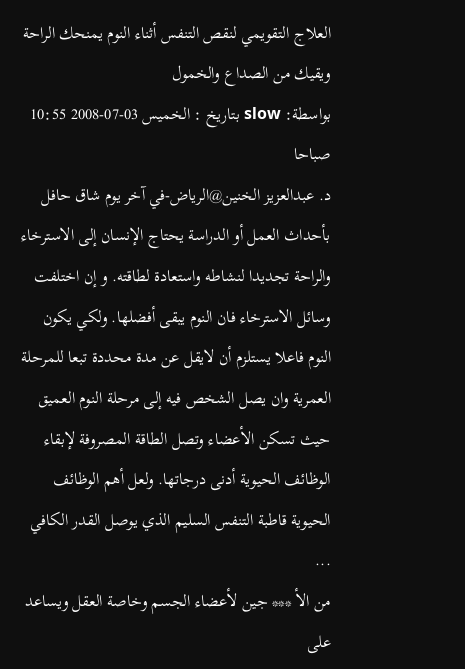العلاج التقويمي لنقص التنفس أثناء النوم يمنحك الراحة ويقيك من الصداع والخمول
بواسطة: slow بتاريخ : الخميس 03-07-2008 10:55 صباحا
د. عبدالعزيز الخنين@الرياض-في آخر يوم شاق حافل بأحداث العمل أو الدراسة يحتاج الإنسان إلى الاسترخاء والراحة تجديدا لنشاطه واستعادة لطاقته. و إن اختلفت وسائل الاسترخاء فان النوم يبقى أفضلها. ولكي يكون النوم فاعلا يستلزم أن لايقل عن مدة محددة تبعا للمرحلة العمرية وان يصل الشخص فيه إلى مرحلة النوم العميق حيث تسكن الأعضاء وتصل الطاقة المصروفة لإبقاء الوظائف الحيوية أدنى درجاتها. ولعل أهم الوظائف الحيوية قاطبة التنفس السليم الذي يوصل القدر الكافي ...
من الأ *** جين لأعضاء الجسم وخاصة العقل ويساعد على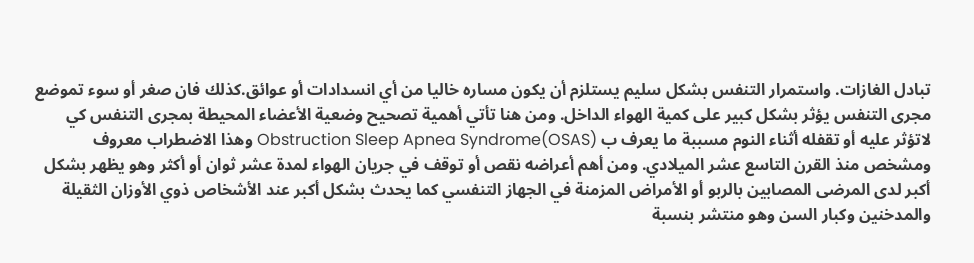تبادل الغازات. واستمرار التنفس بشكل سليم يستلزم أن يكون مساره خاليا من أي انسدادات أو عوائق.كذلك فان صغر أو سوء تموضع مجرى التنفس يؤثر بشكل كبير على كمية الهواء الداخل. ومن هنا تأتي أهمية تصحيح وضعية الأعضاء المحيطة بمجرى التنفس كي لاتؤثر عليه أو تقفله أثناء النوم مسببة ما يعرف ب Obstruction Sleep Apnea Syndrome(OSAS) وهذا الاضطراب معروف ومشخص منذ القرن التاسع عشر الميلادي. ومن أهم أعراضه نقص أو توقف في جريان الهواء لمدة عشر ثوان أو أكثر وهو يظهر بشكل أكبر لدى المرضى المصابين بالربو أو الأمراض المزمنة في الجهاز التنفسي كما يحدث بشكل أكبر عند الأشخاص ذوي الأوزان الثقيلة والمدخنين وكبار السن وهو منتشر بنسبة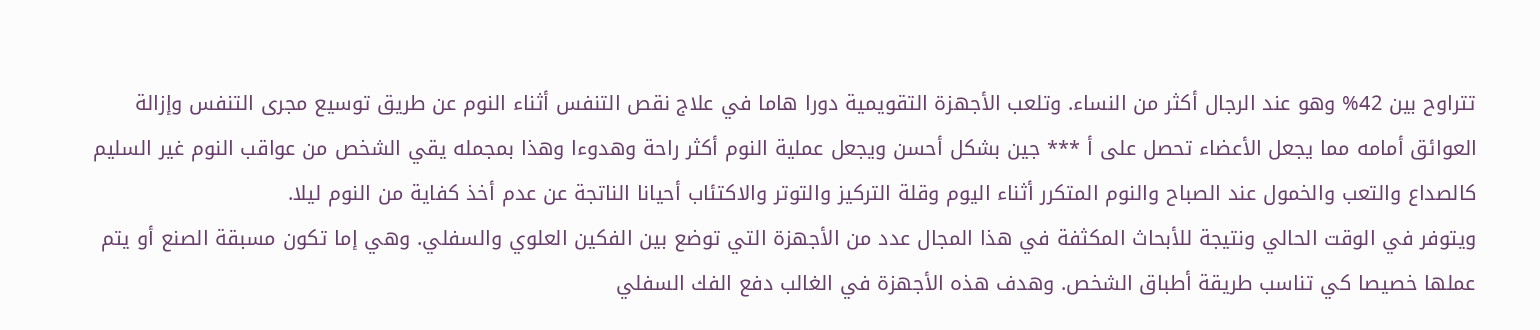تتراوح بين 42% وهو عند الرجال أكثر من النساء. وتلعب الأجهزة التقويمية دورا هاما في علاج نقص التنفس أثناء النوم عن طريق توسيع مجرى التنفس وإزالة العوائق أمامه مما يجعل الأعضاء تحصل على أ *** جين بشكل أحسن ويجعل عملية النوم أكثر راحة وهدوءا وهذا بمجمله يقي الشخص من عواقب النوم غير السليم كالصداع والتعب والخمول عند الصباح والنوم المتكرر أثناء اليوم وقلة التركيز والتوتر والاكتئاب أحيانا الناتجة عن عدم أخذ كفاية من النوم ليلا.
ويتوفر في الوقت الحالي ونتيجة للأبحاث المكثفة في هذا المجال عدد من الأجهزة التي توضع بين الفكين العلوي والسفلي. وهي إما تكون مسبقة الصنع أو يتم عملها خصيصا كي تناسب طريقة أطباق الشخص. وهدف هذه الأجهزة في الغالب دفع الفك السفلي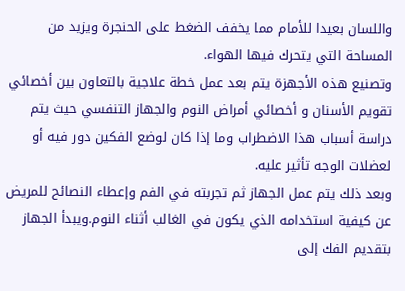واللسان بعيدا للأمام مما يخفف الضغط على الحنجرة ويزيد من المساحة التي يتحرك فيها الهواء.
وتصنيع هذه الأجهزة يتم بعد عمل خطة علاجية بالتعاون بين أخصائي تقويم الأسنان و أخصائي أمراض النوم والجهاز التنفسي حيث يتم دراسة أسباب هذا الاضطراب وما إذا كان لوضع الفكين دور فيه أو لعضلات الوجه تأثير عليه.
وبعد ذلك يتم عمل الجهاز ثم تجربته في الفم وإعطاء النصائح للمريض عن كيفية استخدامه الذي يكون في الغالب أثناء النوم.ويبدأ الجهاز بتقديم الفك إلى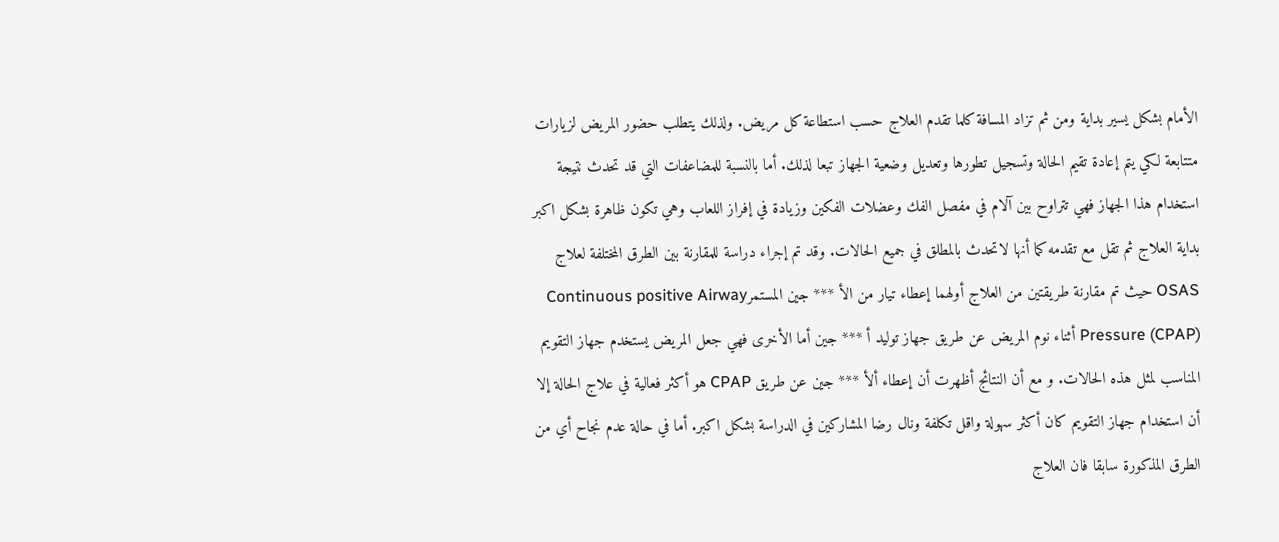الأمام بشكل يسير بداية ومن ثم تزاد المسافة كلما تقدم العلاج حسب استطاعة كل مريض. ولذلك يتطلب حضور المريض لزيارات متتابعة لكي يتم إعادة تقيم الحالة وتسجيل تطورها وتعديل وضعية الجهاز تبعا لذلك. أما بالنسبة للمضاعفات التي قد تحدث نتيجة استخدام هذا الجهاز فهي تتراوح بين آلام في مفصل الفك وعضلات الفكين وزيادة في إفراز اللعاب وهي تكون ظاهرة بشكل اكبر بداية العلاج ثم تقل مع تقدمه كما أنها لاتحدث بالمطلق في جميع الحالات. وقد تم إجراء دراسة للمقارنة بين الطرق المختلفة لعلاج OSAS حيث تم مقارنة طريقتين من العلاج أولهما إعطاء تيار من الأ *** جين المستمرContinuous positive Airway Pressure (CPAP) أثناء نوم المريض عن طريق جهاز توليد أ *** جين أما الأخرى فهي جعل المريض يستخدم جهاز التقويم المناسب لمثل هذه الحالات. و مع أن النتائج أظهرت أن إعطاء ألأ *** جين عن طريق CPAP هو أكثر فعالية في علاج الحالة إلا أن استخدام جهاز التقويم كان أكثر سهولة واقل تكلفة ونال رضا المشاركين في الدراسة بشكل اكبر. أما في حالة عدم نجاح أي من الطرق المذكورة سابقا فان العلاج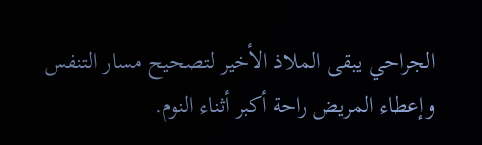الجراحي يبقى الملاذ الأخير لتصحيح مسار التنفس وإعطاء المريض راحة أكبر أثناء النوم.